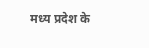मध्य प्रदेश के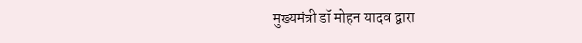मुख्यमंत्री डॉ मोहन यादव द्वारा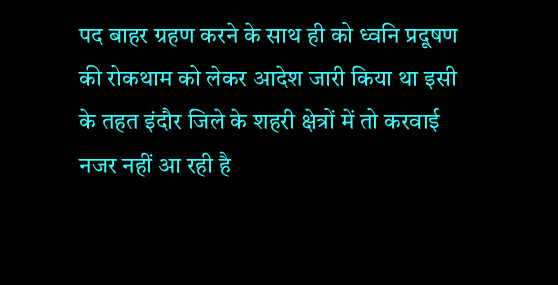पद बाहर ग्रहण करने के साथ ही को ध्वनि प्रदूषण की रोकथाम को लेकर आदेश जारी किया था इसी के तहत इंदौर जिले के शहरी क्षेत्रों में तो करवाई नजर नहीं आ रही है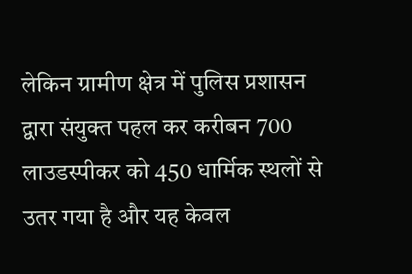लेकिन ग्रामीण क्षेत्र में पुलिस प्रशासन द्वारा संयुक्त पहल कर करीबन 700 लाउडस्पीकर को 450 धार्मिक स्थलों से उतर गया है और यह केवल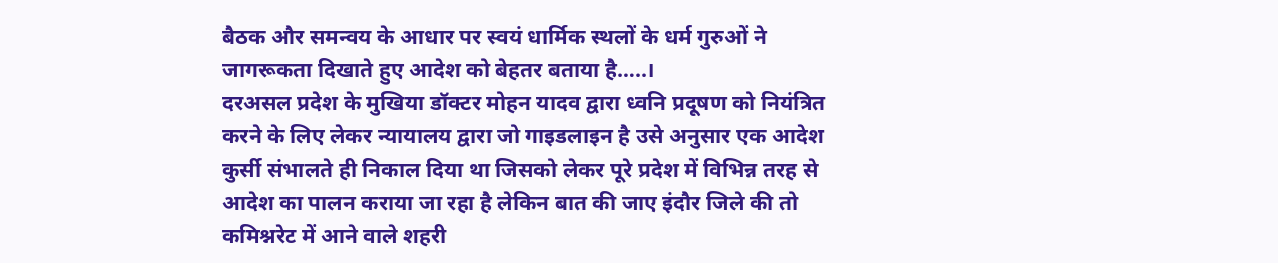बैठक और समन्वय के आधार पर स्वयं धार्मिक स्थलों के धर्म गुरुओं ने जागरूकता दिखाते हुए आदेश को बेहतर बताया है…..।
दरअसल प्रदेश के मुखिया डॉक्टर मोहन यादव द्वारा ध्वनि प्रदूषण को नियंत्रित करने के लिए लेकर न्यायालय द्वारा जो गाइडलाइन है उसे अनुसार एक आदेश कुर्सी संभालते ही निकाल दिया था जिसको लेकर पूरे प्रदेश में विभिन्न तरह से आदेश का पालन कराया जा रहा है लेकिन बात की जाए इंदौर जिले की तो कमिश्नरेट में आने वाले शहरी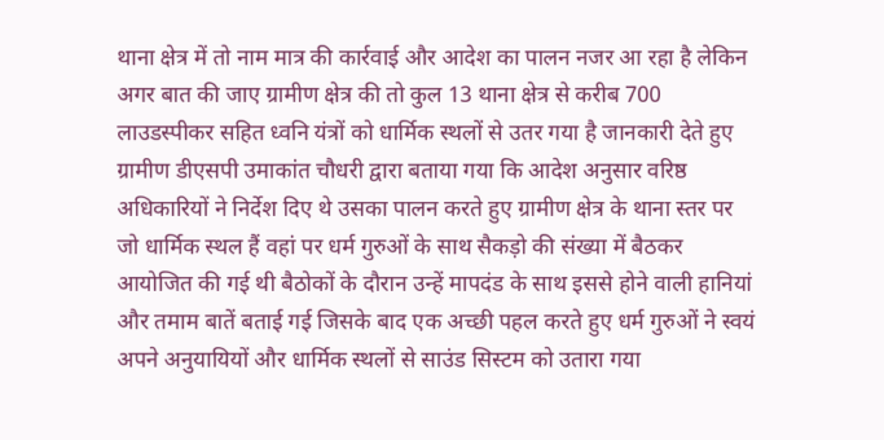थाना क्षेत्र में तो नाम मात्र की कार्रवाई और आदेश का पालन नजर आ रहा है लेकिन अगर बात की जाए ग्रामीण क्षेत्र की तो कुल 13 थाना क्षेत्र से करीब 700 लाउडस्पीकर सहित ध्वनि यंत्रों को धार्मिक स्थलों से उतर गया है जानकारी देते हुए ग्रामीण डीएसपी उमाकांत चौधरी द्वारा बताया गया कि आदेश अनुसार वरिष्ठ अधिकारियों ने निर्देश दिए थे उसका पालन करते हुए ग्रामीण क्षेत्र के थाना स्तर पर जो धार्मिक स्थल हैं वहां पर धर्म गुरुओं के साथ सैकड़ो की संख्या में बैठकर आयोजित की गई थी बैठोकों के दौरान उन्हें मापदंड के साथ इससे होने वाली हानियां और तमाम बातें बताई गई जिसके बाद एक अच्छी पहल करते हुए धर्म गुरुओं ने स्वयं अपने अनुयायियों और धार्मिक स्थलों से साउंड सिस्टम को उतारा गया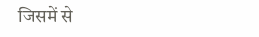जिसमें से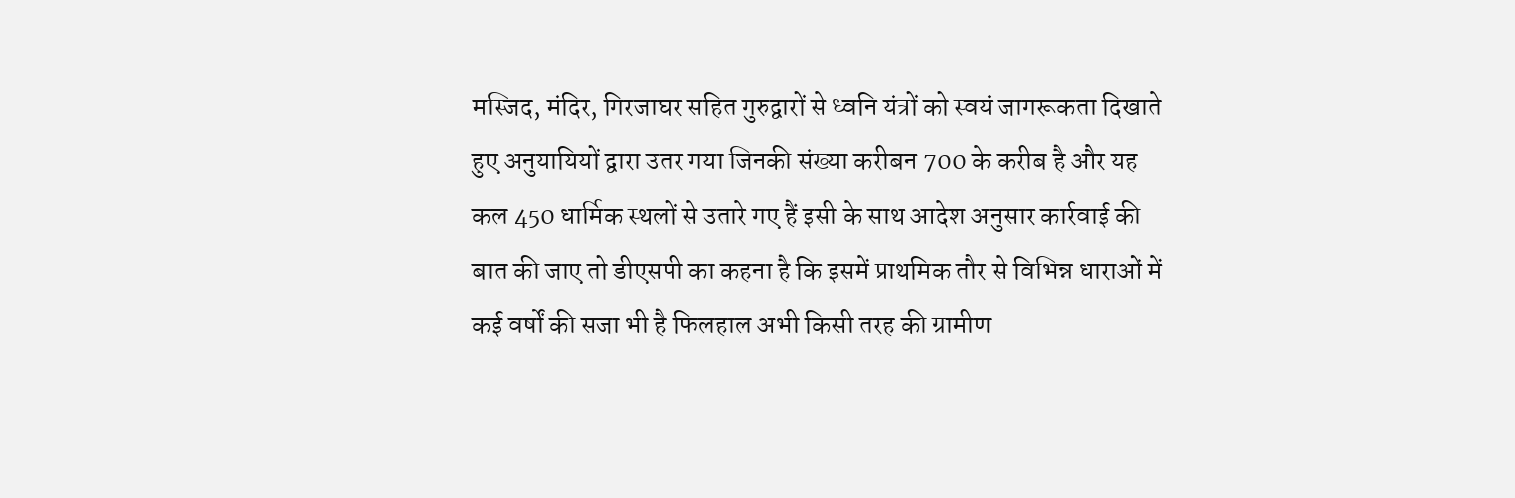मस्जिद, मंदिर, गिरजाघर सहित गुरुद्वारों से ध्वनि यंत्रों को स्वयं जागरूकता दिखाते हुए अनुयायियों द्वारा उतर गया जिनकी संख्या करीबन 700 के करीब है और यह कल 450 धार्मिक स्थलों से उतारे गए हैं इसी के साथ आदेश अनुसार कार्रवाई की बात की जाए तो डीएसपी का कहना है कि इसमें प्राथमिक तौर से विभिन्न धाराओं में कई वर्षों की सजा भी है फिलहाल अभी किसी तरह की ग्रामीण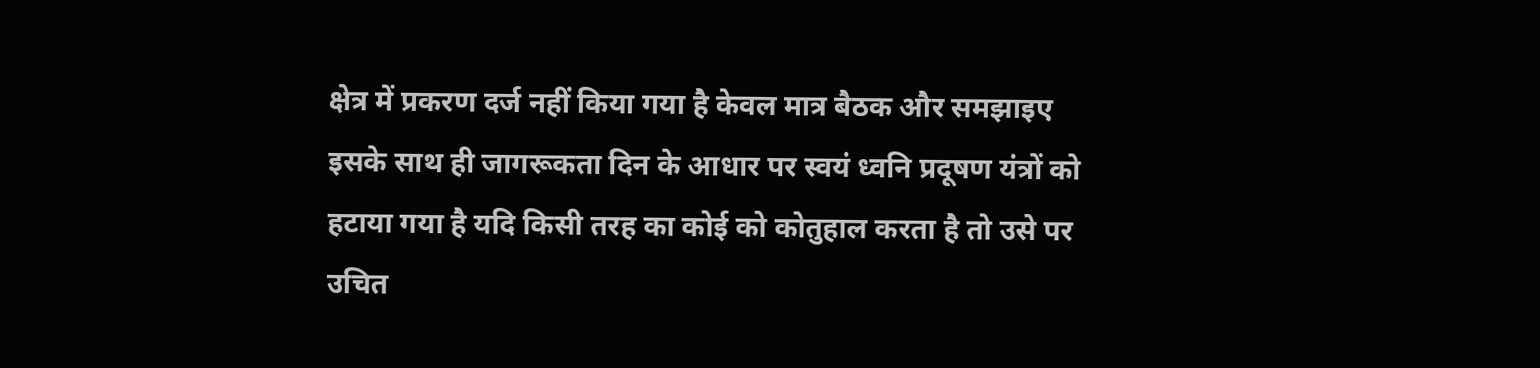क्षेत्र में प्रकरण दर्ज नहीं किया गया है केवल मात्र बैठक और समझाइए इसके साथ ही जागरूकता दिन के आधार पर स्वयं ध्वनि प्रदूषण यंत्रों को हटाया गया है यदि किसी तरह का कोई को कोतुहाल करता है तो उसे पर उचित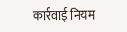कार्रवाई नियम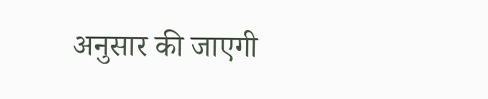अनुसार की जाएगी